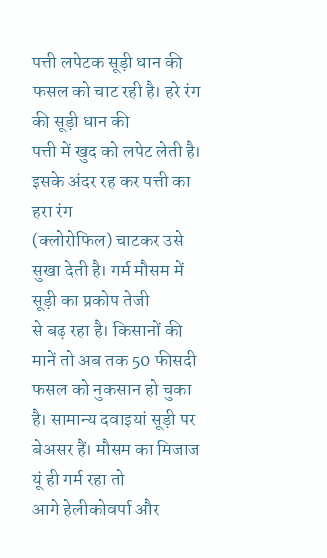पत्ती लपेटक सूड़ी धान की फसल को चाट रही है। हरे रंग की सूड़ी धान की
पत्ती में खुद को लपेट लेती है। इसके अंदर रह कर पत्ती का हरा रंग
(क्लोरोफिल) चाटकर उसे सुखा देती है। गर्म मौसम में सूड़ी का प्रकोप तेजी
से बढ़ रहा है। किसानों की मानें तो अब तक 50 फीसदी फसल को नुकसान हो चुका
है। सामान्य दवाइयां सूड़ी पर बेअसर हैं। मौसम का मिजाज
यूं ही गर्म रहा तो
आगे हेलीकोवर्पा और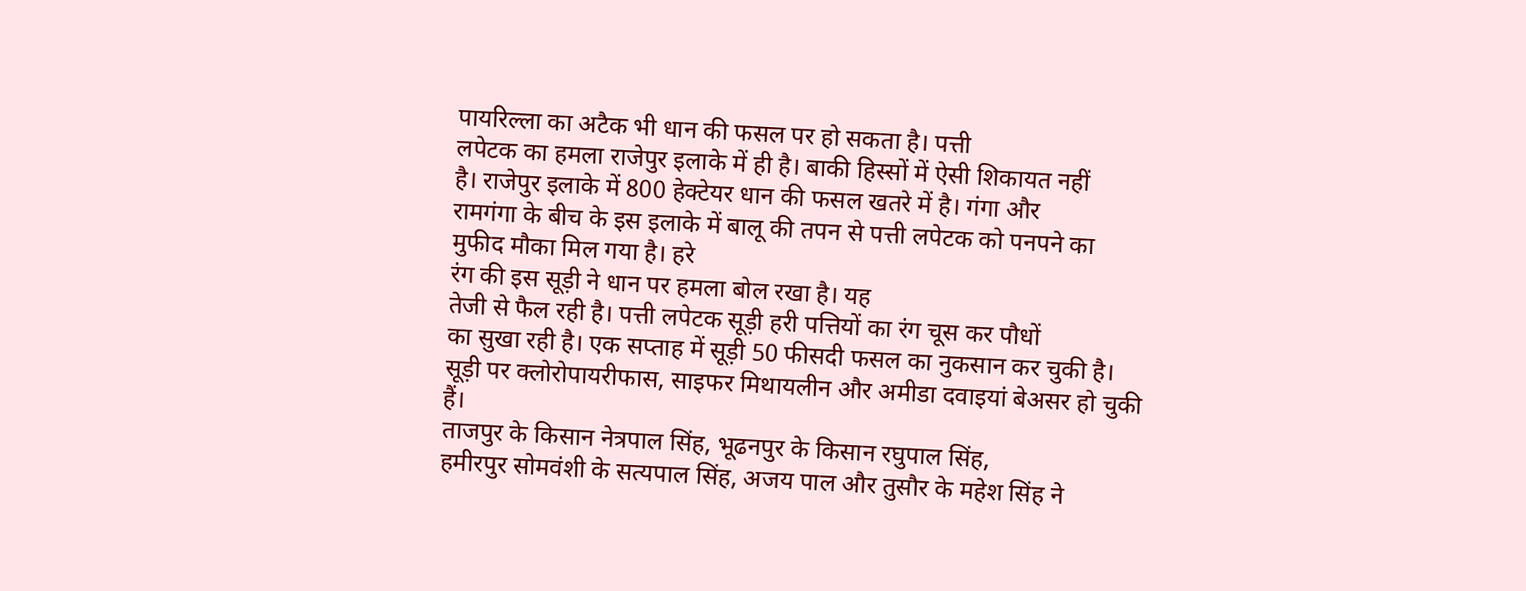पायरिल्ला का अटैक भी धान की फसल पर हो सकता है। पत्ती
लपेटक का हमला राजेपुर इलाके में ही है। बाकी हिस्सों में ऐसी शिकायत नहीं
है। राजेपुर इलाके में 800 हेक्टेयर धान की फसल खतरे में है। गंगा और
रामगंगा के बीच के इस इलाके में बालू की तपन से पत्ती लपेटक को पनपने का
मुफीद मौका मिल गया है। हरे
रंग की इस सूड़ी ने धान पर हमला बोल रखा है। यह
तेजी से फैल रही है। पत्ती लपेटक सूड़ी हरी पत्तियों का रंग चूस कर पौधों
का सुखा रही है। एक सप्ताह में सूड़ी 50 फीसदी फसल का नुकसान कर चुकी है।
सूड़ी पर क्लोरोपायरीफास, साइफर मिथायलीन और अमीडा दवाइयां बेअसर हो चुकी
हैं।
ताजपुर के किसान नेत्रपाल सिंह, भूढनपुर के किसान रघुपाल सिंह,
हमीरपुर सोमवंशी के सत्यपाल सिंह, अजय पाल और तुसौर के महेश सिंह ने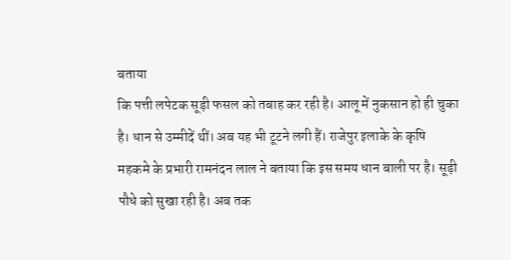बताया
कि पत्ती लपेटक सूड़ी फसल को तबाह कर रही है। आलू में नुकसान हो ही चुका
है। धान से उम्मीदें थीं। अब यह भी टूटने लगी हैं। राजेपुर इलाके के कृषि
महकमे के प्रभारी रामनंदन लाल ने बताया कि इस समय धान बाली पर है। सूड़ी
पौधे को सुखा रही है। अब तक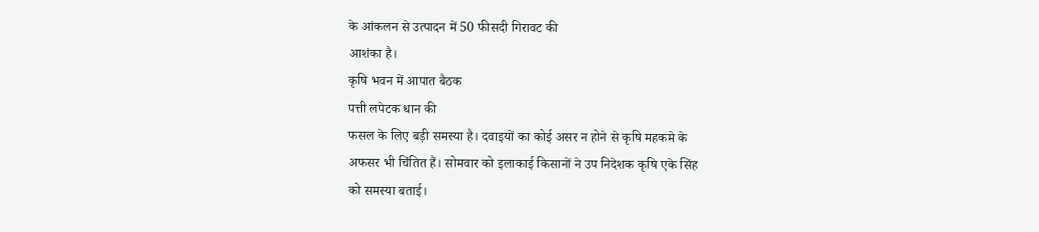के आंकलन से उत्पादन में 50 फीसदी गिरावट की
आशंका है।
कृषि भवन में आपात बैठक
पत्ती लपेटक धान की
फसल के लिए बड़ी समस्या है। दवाइयों का कोई असर न होने से कृषि महकमे के
अफसर भी चिंतित हैं। सोमवार को इलाकाई किसानों ने उप निदेशक कृषि एके सिंह
को समस्या बताई।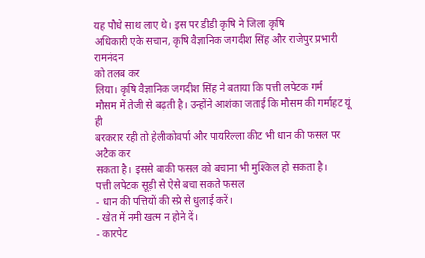यह पौधे साथ लाए थे। इस पर डीडी कृषि ने जिला कृषि
अधिकारी एके सचान, कृषि वैज्ञानिक जगदीश सिंह और राजेपुर प्रभारी रामनंदन
को तलब कर
लिया। कृषि वैज्ञानिक जगदीश सिंह ने बताया कि पत्ती लपेटक गर्म
मौसम में तेजी से बढ़ती है। उन्होंने आशंका जताई कि मौसम की गर्माहट यूं ही
बरकरार रही तो हेलीकोवर्पा और पायरिल्ला कीट भी धान की फसल पर अटैक कर
सकता है। इससे बाकी फसल को बचाना भी मुश्किल हो सकता है।
पत्ती लपेटक सूड़ी से ऐसे बचा सकते फसल
- धान की पत्तियों की स्प्रे से धुलाई करें।
- खेत में नमी खत्म न होने दें।
- कारपेट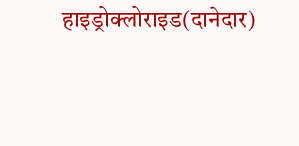हाइड्रोक्लोराइड(दानेदार)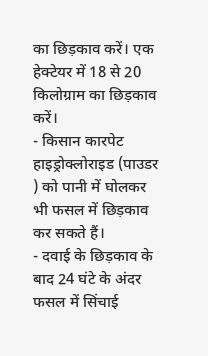का छिड़काव करें। एक हेक्टेयर में 18 से 20 किलोग्राम का छिड़काव करें।
- किसान कारपेट हाइड्रोक्लोराइड (पाउडर ) को पानी में घोलकर भी फसल में छिड़काव कर सकते हैं।
- दवाई के छिड़काव के बाद 24 घंटे के अंदर फसल में सिंचाई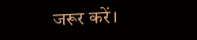जरूर करें।